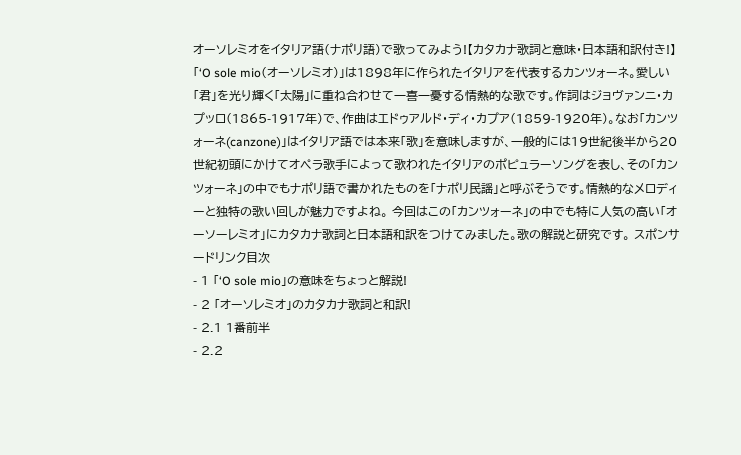オーソレミオをイタリア語(ナポリ語)で歌ってみよう!【カタカナ歌詞と意味・日本語和訳付き!】
「‘O sole mio(オーソレミオ)」は1898年に作られたイタリアを代表するカンツォーネ。愛しい「君」を光り輝く「太陽」に重ね合わせて一喜一憂する情熱的な歌です。作詞はジョヴァンニ・カプッロ(1865-1917年)で、作曲はエドゥアルド・ディ・カプア(1859-1920年)。なお「カンツォーネ(canzone)」はイタリア語では本来「歌」を意味しますが、一般的には19世紀後半から20世紀初頭にかけてオペラ歌手によって歌われたイタリアのポピュラーソングを表し、その「カンツォーネ」の中でもナポリ語で書かれたものを「ナポリ民謡」と呼ぶそうです。情熱的なメロディーと独特の歌い回しが魅力ですよね。 今回はこの「カンツォーネ」の中でも特に人気の高い「オーソーレミオ」にカタカナ歌詞と日本語和訳をつけてみました。歌の解説と研究です。 スポンサードリンク目次
- 1 「‘O sole mio」の意味をちょっと解説!
- 2 「オーソレミオ」のカタカナ歌詞と和訳!
- 2.1 1番前半
- 2.2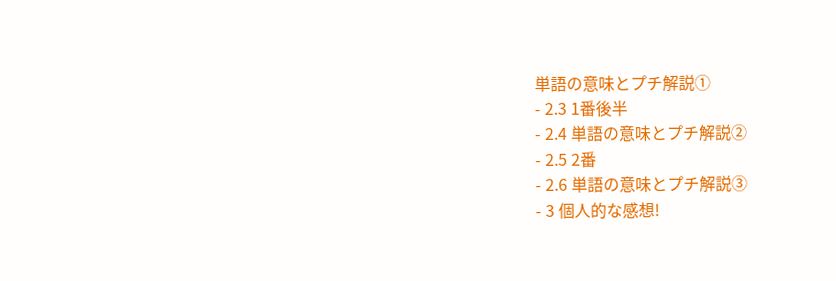単語の意味とプチ解説①
- 2.3 1番後半
- 2.4 単語の意味とプチ解説②
- 2.5 2番
- 2.6 単語の意味とプチ解説③
- 3 個人的な感想!